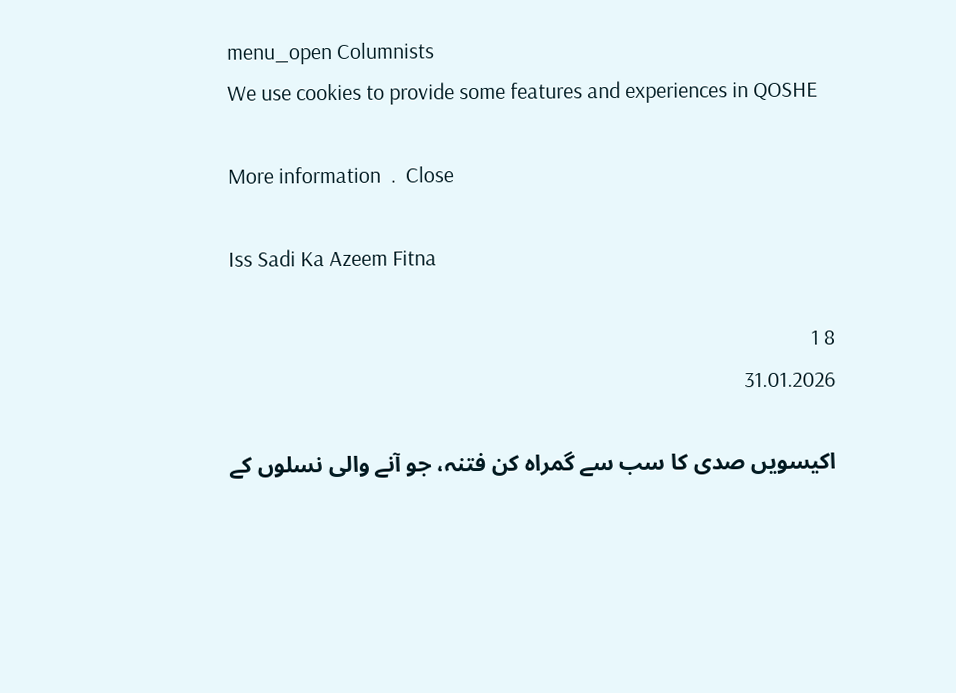menu_open Columnists
We use cookies to provide some features and experiences in QOSHE

More information  .  Close

Iss Sadi Ka Azeem Fitna

8 1
31.01.2026

اکیسویں صدی کا سب سے گمراہ کن فتنہ، جو آنے والی نسلوں کے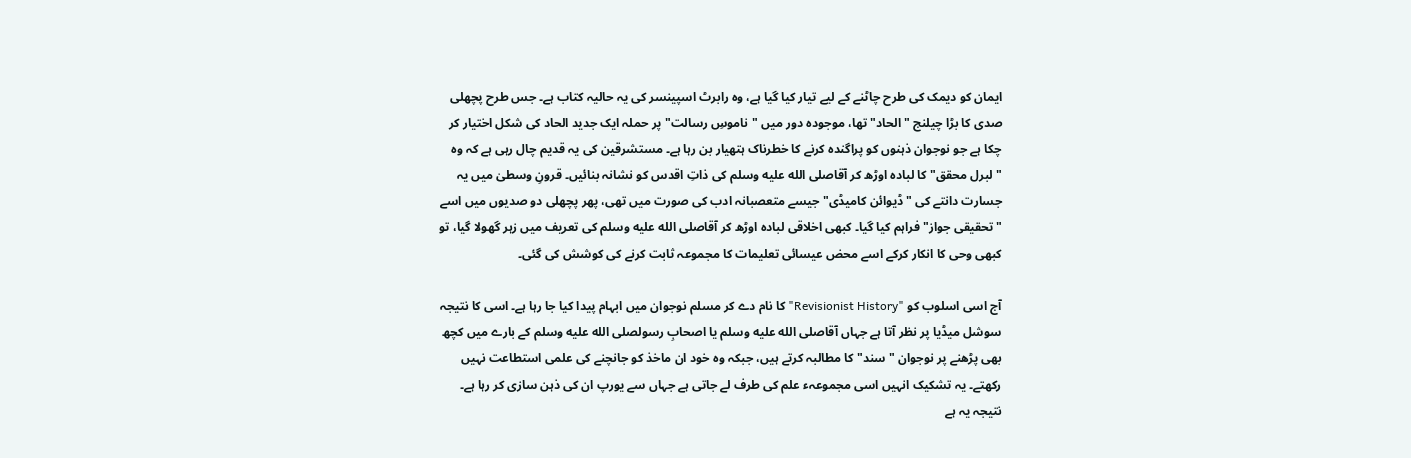ایمان کو دیمک کی طرح چاٹنے کے لیے تیار کیا گیا ہے، وہ رابرٹ اسپینسر کی یہ حالیہ کتاب ہے۔ جس طرح پچھلی صدی کا بڑا چیلنج "الحاد" تھا، موجودہ دور میں "ناموسِ رسالت" پر حملہ ایک جدید الحاد کی شکل اختیار کر چکا ہے جو نوجوان ذہنوں کو پراگندہ کرنے کا خطرناک ہتھیار بن رہا ہے۔ مستشرقین کی یہ قدیم چال رہی ہے کہ وہ "لبرل محقق" کا لبادہ اوڑھ کر آقاصلى الله عليه وسلم کی ذاتِ اقدس کو نشانہ بنائیں۔ قرونِ وسطیٰ میں یہ جسارت دانتے کی "ڈیوائن کامیڈی" جیسے متعصبانہ ادب کی صورت میں تھی، پھر پچھلی دو صدیوں میں اسے "تحقیقی جواز" فراہم کیا گیا۔ کبھی اخلاقی لبادہ اوڑھ کر آقاصلى الله عليه وسلم کی تعریف میں زہر گھولا گیا، تو کبھی وحی کا انکار کرکے اسے محض عیسائی تعلیمات کا مجموعہ ثابت کرنے کی کوشش کی گئی۔

آج اسی اسلوب کو "Revisionist History" کا نام دے کر مسلم نوجوان میں ابہام پیدا کیا جا رہا ہے۔ اسی کا نتیجہ سوشل میڈیا پر نظر آتا ہے جہاں آقاصلى الله عليه وسلم یا اصحابِ رسولصلى الله عليه وسلم کے بارے میں کچھ بھی پڑھنے پر نوجوان "سند" کا مطالبہ کرتے ہیں، جبکہ وہ خود ان ماخذ کو جانچنے کی علمی استطاعت نہیں رکھتے۔ یہ تشکیک انہیں اسی مجموعہء علم کی طرف لے جاتی ہے جہاں سے یورپ ان کی ذہن سازی کر رہا ہے۔ نتیجہ یہ ہے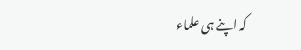کہ اپنے ہی علماء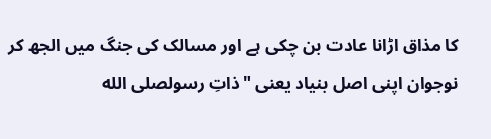کا مذاق اڑانا عادت بن چکی ہے اور مسالک کی جنگ میں الجھ کر نوجوان اپنی اصل بنیاد یعنی "ذاتِ رسولصلى الله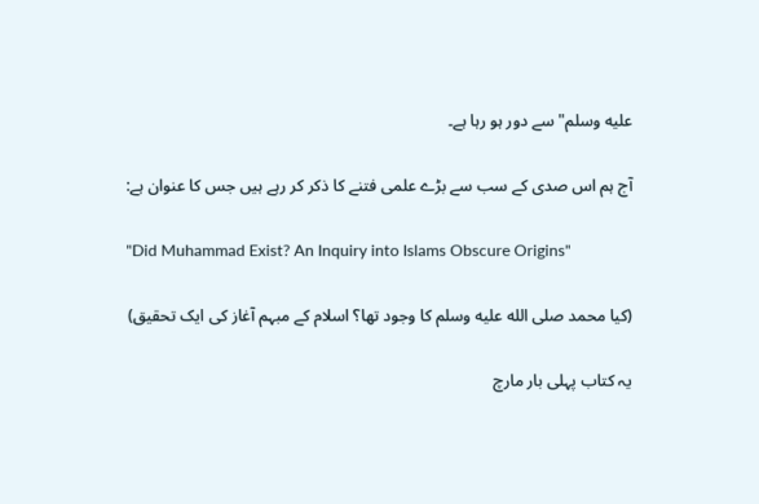عليه وسلم" سے دور ہو رہا ہے۔

آج ہم اس صدی کے سب سے بڑے علمی فتنے کا ذکر کر رہے ہیں جس کا عنوان ہے:

"Did Muhammad Exist? An Inquiry into Islams Obscure Origins"

(کیا محمد صلى الله عليه وسلم کا وجود تھا؟ اسلام کے مبہم آغاز کی ایک تحقیق)

یہ کتاب پہلی بار مارچ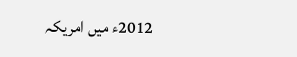2012ء میں امریکہ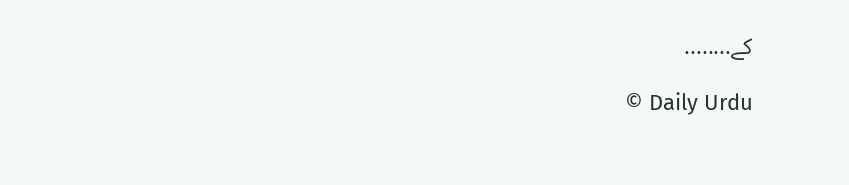کے........

© Daily Urdu